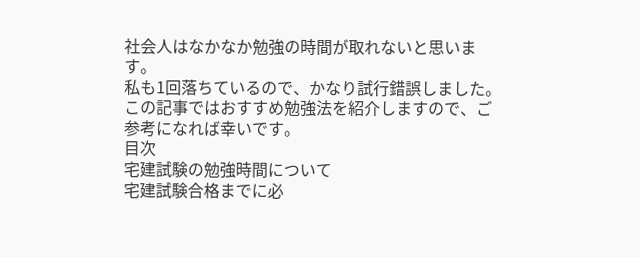社会人はなかなか勉強の時間が取れないと思います。
私も1回落ちているので、かなり試行錯誤しました。
この記事ではおすすめ勉強法を紹介しますので、ご参考になれば幸いです。
目次
宅建試験の勉強時間について
宅建試験合格までに必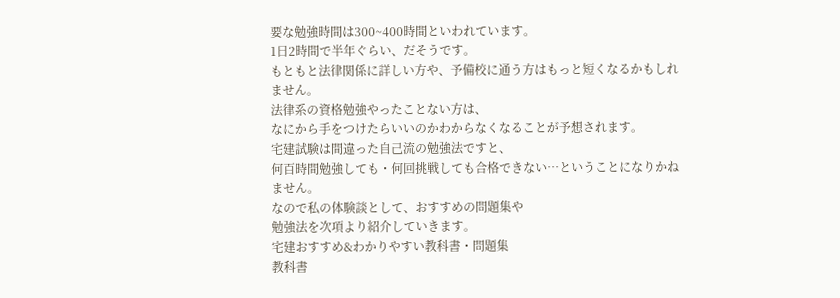要な勉強時間は300~400時間といわれています。
1日2時間で半年ぐらい、だそうです。
もともと法律関係に詳しい方や、予備校に通う方はもっと短くなるかもしれません。
法律系の資格勉強やったことない方は、
なにから手をつけたらいいのかわからなくなることが予想されます。
宅建試験は間違った自己流の勉強法ですと、
何百時間勉強しても・何回挑戦しても合格できない…ということになりかねません。
なので私の体験談として、おすすめの問題集や
勉強法を次項より紹介していきます。
宅建おすすめ&わかりやすい教科書・問題集
教科書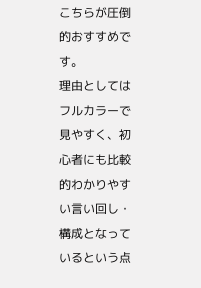こちらが圧倒的おすすめです。
理由としてはフルカラーで見やすく、初心者にも比較的わかりやすい言い回し・
構成となっているという点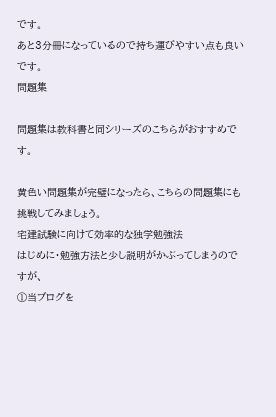です。
あと3分冊になっているので持ち運びやすい点も良いです。
問題集

問題集は教科書と同シリーズのこちらがおすすめです。

黄色い問題集が完璧になったら、こちらの問題集にも挑戦してみましょう。
宅建試験に向けて効率的な独学勉強法
はじめに・勉強方法と少し説明がかぶってしまうのですが、
①当ブログを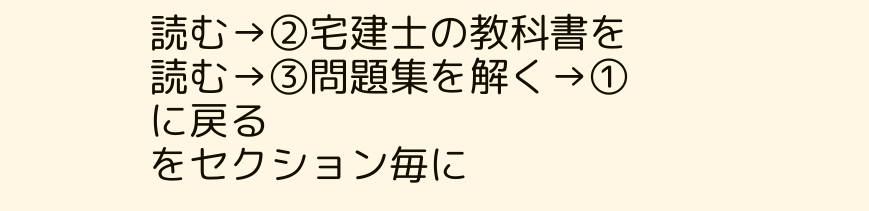読む→②宅建士の教科書を読む→③問題集を解く→①に戻る
をセクション毎に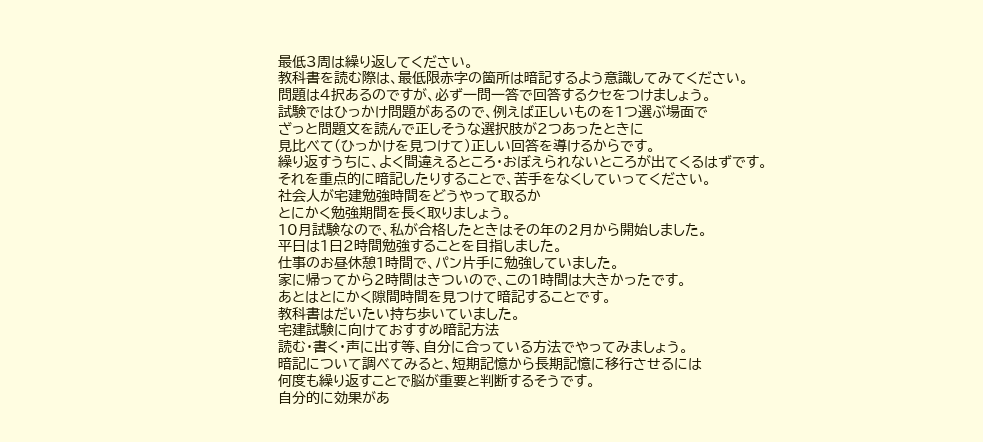最低3周は繰り返してください。
教科書を読む際は、最低限赤字の箇所は暗記するよう意識してみてください。
問題は4択あるのですが、必ず一問一答で回答するクセをつけましょう。
試験ではひっかけ問題があるので、例えば正しいものを1つ選ぶ場面で
ざっと問題文を読んで正しそうな選択肢が2つあったときに
見比べて(ひっかけを見つけて)正しい回答を導けるからです。
繰り返すうちに、よく間違えるところ・おぼえられないところが出てくるはずです。
それを重点的に暗記したりすることで、苦手をなくしていってください。
社会人が宅建勉強時間をどうやって取るか
とにかく勉強期間を長く取りましょう。
10月試験なので、私が合格したときはその年の2月から開始しました。
平日は1日2時間勉強することを目指しました。
仕事のお昼休憩1時間で、パン片手に勉強していました。
家に帰ってから2時間はきついので、この1時間は大きかったです。
あとはとにかく隙間時間を見つけて暗記することです。
教科書はだいたい持ち歩いていました。
宅建試験に向けておすすめ暗記方法
読む・書く・声に出す等、自分に合っている方法でやってみましょう。
暗記について調べてみると、短期記憶から長期記憶に移行させるには
何度も繰り返すことで脳が重要と判断するそうです。
自分的に効果があ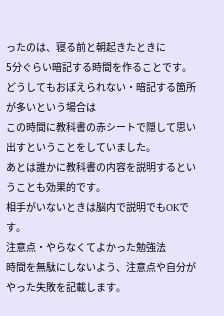ったのは、寝る前と朝起きたときに
5分ぐらい暗記する時間を作ることです。
どうしてもおぼえられない・暗記する箇所が多いという場合は
この時間に教科書の赤シートで隠して思い出すということをしていました。
あとは誰かに教科書の内容を説明するということも効果的です。
相手がいないときは脳内で説明でもOKです。
注意点・やらなくてよかった勉強法
時間を無駄にしないよう、注意点や自分がやった失敗を記載します。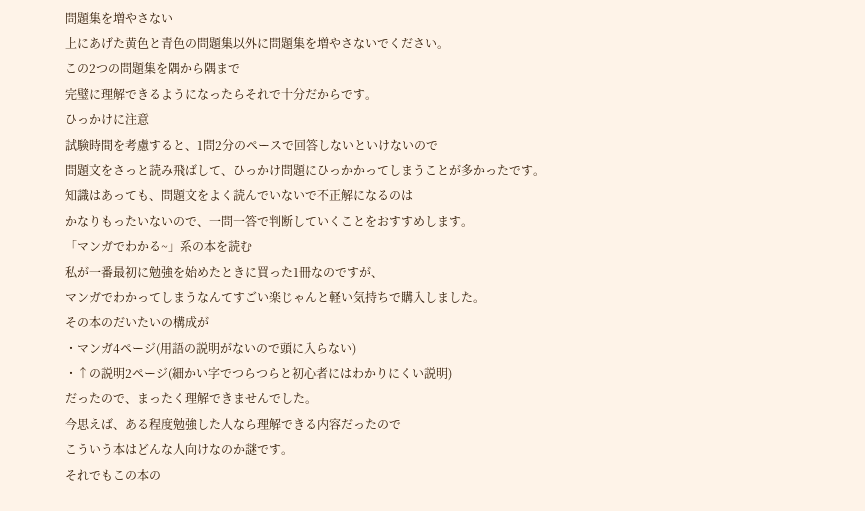問題集を増やさない
上にあげた黄色と青色の問題集以外に問題集を増やさないでください。
この2つの問題集を隅から隅まで
完璧に理解できるようになったらそれで十分だからです。
ひっかけに注意
試験時間を考慮すると、1問2分のペースで回答しないといけないので
問題文をさっと読み飛ばして、ひっかけ問題にひっかかってしまうことが多かったです。
知識はあっても、問題文をよく読んでいないで不正解になるのは
かなりもったいないので、一問一答で判断していくことをおすすめします。
「マンガでわかる~」系の本を読む
私が一番最初に勉強を始めたときに買った1冊なのですが、
マンガでわかってしまうなんてすごい楽じゃんと軽い気持ちで購入しました。
その本のだいたいの構成が
・マンガ4ページ(用語の説明がないので頭に入らない)
・↑の説明2ページ(細かい字でつらつらと初心者にはわかりにくい説明)
だったので、まったく理解できませんでした。
今思えば、ある程度勉強した人なら理解できる内容だったので
こういう本はどんな人向けなのか謎です。
それでもこの本の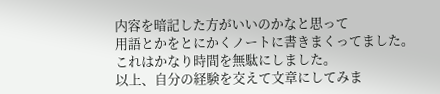内容を暗記した方がいいのかなと思って
用語とかをとにかくノートに書きまくってました。
これはかなり時間を無駄にしました。
以上、自分の経験を交えて文章にしてみま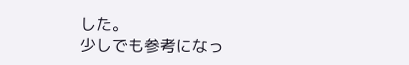した。
少しでも参考になっ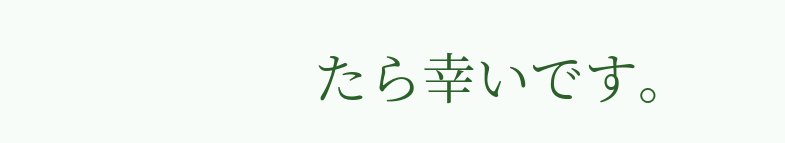たら幸いです。